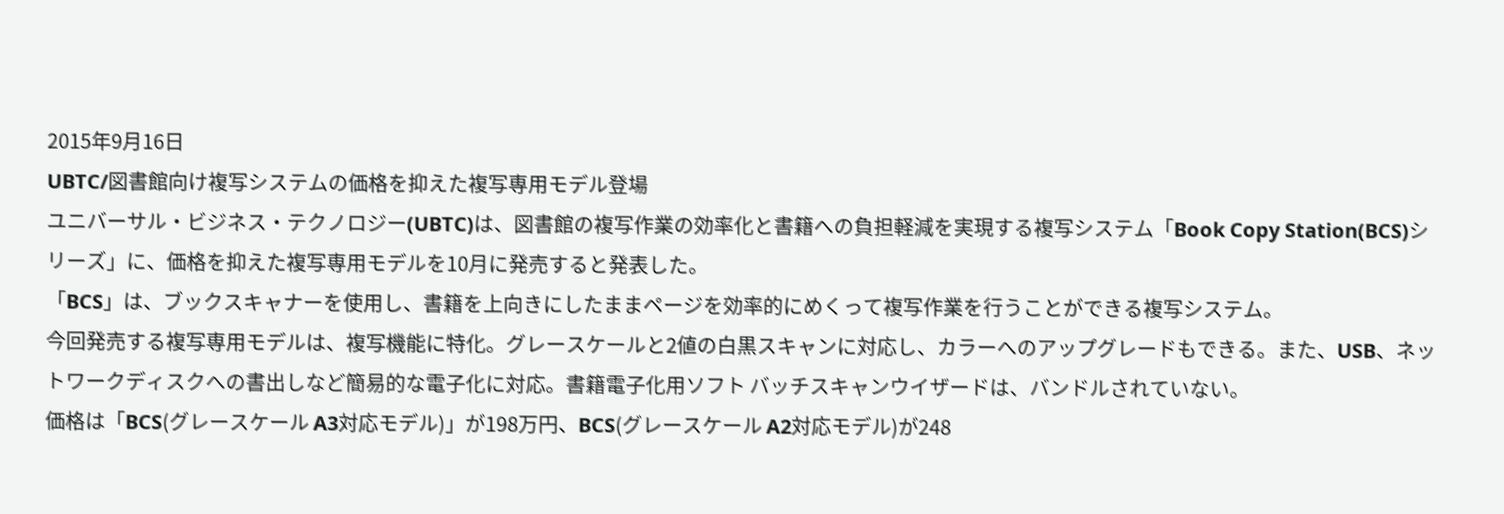2015年9月16日
UBTC/図書館向け複写システムの価格を抑えた複写専用モデル登場
ユニバーサル・ビジネス・テクノロジー(UBTC)は、図書館の複写作業の効率化と書籍への負担軽減を実現する複写システム「Book Copy Station(BCS)シリーズ」に、価格を抑えた複写専用モデルを10月に発売すると発表した。
「BCS」は、ブックスキャナーを使用し、書籍を上向きにしたままページを効率的にめくって複写作業を行うことができる複写システム。
今回発売する複写専用モデルは、複写機能に特化。グレースケールと2値の白黒スキャンに対応し、カラーへのアップグレードもできる。また、USB、ネットワークディスクへの書出しなど簡易的な電子化に対応。書籍電子化用ソフト バッチスキャンウイザードは、バンドルされていない。
価格は「BCS(グレースケール A3対応モデル)」が198万円、BCS(グレースケール A2対応モデル)が248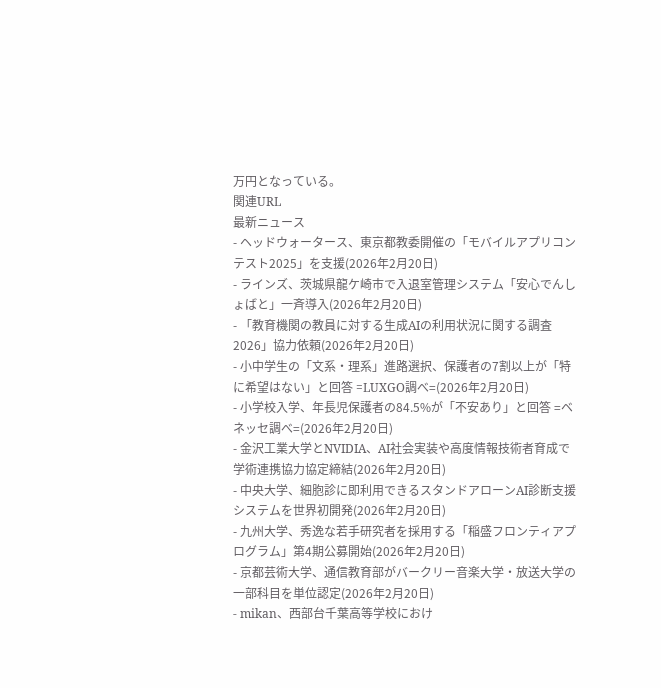万円となっている。
関連URL
最新ニュース
- ヘッドウォータース、東京都教委開催の「モバイルアプリコンテスト2025」を支援(2026年2月20日)
- ラインズ、茨城県龍ケ崎市で入退室管理システム「安心でんしょばと」一斉導入(2026年2月20日)
- 「教育機関の教員に対する生成AIの利用状況に関する調査 2026」協力依頼(2026年2月20日)
- 小中学生の「文系・理系」進路選択、保護者の7割以上が「特に希望はない」と回答 =LUXGO調べ=(2026年2月20日)
- 小学校入学、年長児保護者の84.5%が「不安あり」と回答 =ベネッセ調べ=(2026年2月20日)
- 金沢工業大学とNVIDIA、AI社会実装や高度情報技術者育成で学術連携協力協定締結(2026年2月20日)
- 中央大学、細胞診に即利用できるスタンドアローンAI診断支援システムを世界初開発(2026年2月20日)
- 九州大学、秀逸な若手研究者を採用する「稲盛フロンティアプログラム」第4期公募開始(2026年2月20日)
- 京都芸術大学、通信教育部がバークリー音楽大学・放送大学の一部科目を単位認定(2026年2月20日)
- mikan、西部台千葉高等学校におけ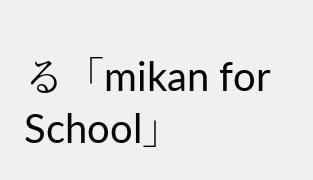る「mikan for School」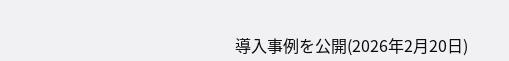導入事例を公開(2026年2月20日)